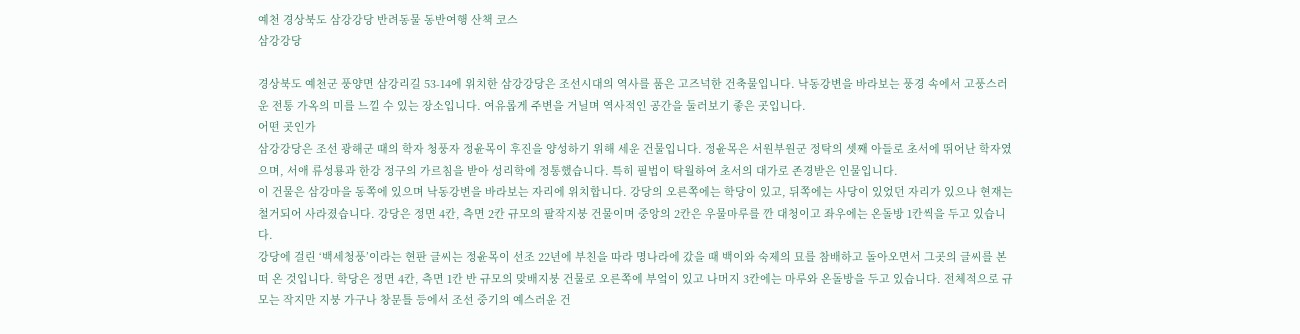예천 경상북도 삼강강당 반려동물 동반여행 산책 코스
삼강강당

경상북도 예천군 풍양면 삼강리길 53-14에 위치한 삼강강당은 조선시대의 역사를 품은 고즈넉한 건축물입니다. 낙동강변을 바라보는 풍경 속에서 고풍스러운 전통 가옥의 미를 느낄 수 있는 장소입니다. 여유롭게 주변을 거닐며 역사적인 공간을 둘러보기 좋은 곳입니다.
어떤 곳인가
삼강강당은 조선 광해군 때의 학자 청풍자 정윤목이 후진을 양성하기 위해 세운 건물입니다. 정윤목은 서원부원군 정탁의 셋째 아들로 초서에 뛰어난 학자였으며, 서애 류성룡과 한강 정구의 가르침을 받아 성리학에 정통했습니다. 특히 필법이 탁월하여 초서의 대가로 존경받은 인물입니다.
이 건물은 삼강마을 동쪽에 있으며 낙동강변을 바라보는 자리에 위치합니다. 강당의 오른쪽에는 학당이 있고, 뒤쪽에는 사당이 있었던 자리가 있으나 현재는 철거되어 사라졌습니다. 강당은 정면 4칸, 측면 2칸 규모의 팔작지붕 건물이며 중앙의 2칸은 우물마루를 깐 대청이고 좌우에는 온돌방 1칸씩을 두고 있습니다.
강당에 걸린 ‘백세청풍’이라는 현판 글씨는 정윤목이 선조 22년에 부친을 따라 명나라에 갔을 때 백이와 숙제의 묘를 참배하고 돌아오면서 그곳의 글씨를 본떠 온 것입니다. 학당은 정면 4칸, 측면 1칸 반 규모의 맞배지붕 건물로 오른쪽에 부엌이 있고 나머지 3칸에는 마루와 온돌방을 두고 있습니다. 전체적으로 규모는 작지만 지붕 가구나 창문틀 등에서 조선 중기의 예스러운 건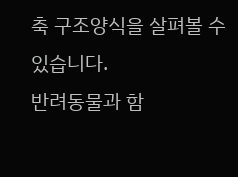축 구조양식을 살펴볼 수 있습니다.
반려동물과 함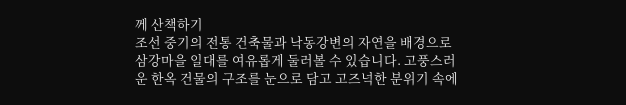께 산책하기
조선 중기의 전통 건축물과 낙동강변의 자연을 배경으로 삼강마을 일대를 여유롭게 둘러볼 수 있습니다. 고풍스러운 한옥 건물의 구조를 눈으로 담고 고즈넉한 분위기 속에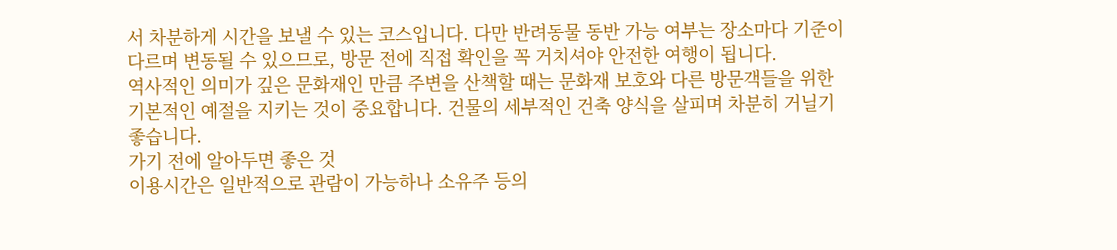서 차분하게 시간을 보낼 수 있는 코스입니다. 다만 반려동물 동반 가능 여부는 장소마다 기준이 다르며 변동될 수 있으므로, 방문 전에 직접 확인을 꼭 거치셔야 안전한 여행이 됩니다.
역사적인 의미가 깊은 문화재인 만큼 주변을 산책할 때는 문화재 보호와 다른 방문객들을 위한 기본적인 예절을 지키는 것이 중요합니다. 건물의 세부적인 건축 양식을 살피며 차분히 거닐기 좋습니다.
가기 전에 알아두면 좋은 것
이용시간은 일반적으로 관람이 가능하나 소유주 등의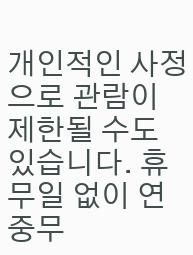개인적인 사정으로 관람이 제한될 수도 있습니다. 휴무일 없이 연중무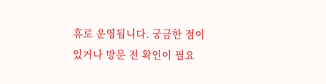휴로 운영됩니다. 궁금한 점이 있거나 방문 전 확인이 필요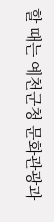할 때는 예천군청 문화관광과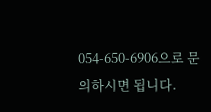054-650-6906으로 문의하시면 됩니다.